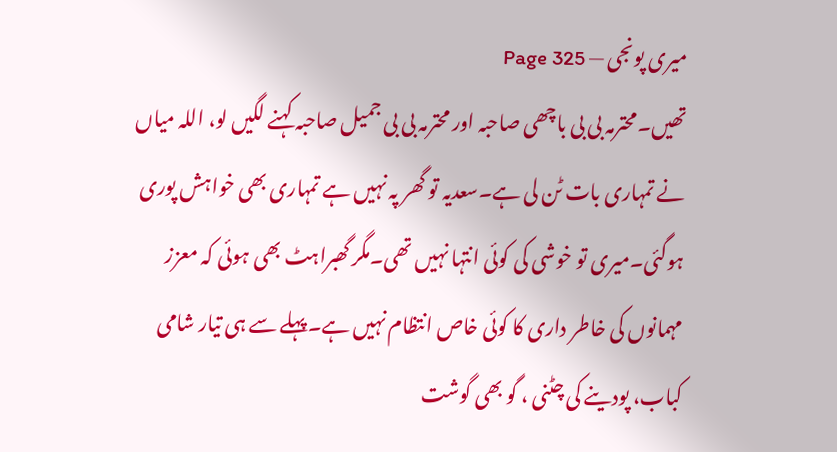میری پونجی — Page 325
تھیں۔محترمہ بی بی باچھی صاحبہ اور محترمہ بی بی جمیل صاحبہ کہنے لگیں لو، اللہ میاں نے تمہاری بات ٹن لی ہے۔سعدیہ تو گھر پہ نہیں ہے تمہاری بھی خواہش پوری ہوگئی۔میری تو خوشی کی کوئی انتہا نہیں تھی۔مگر گھبراہٹ بھی ہوئی کہ معزز مہمانوں کی خاطر داری کا کوئی خاص انتظام نہیں ہے۔پہلے سے ہی تیار شامی کباب، پودینے کی چٹنی ، گو بھی گوشت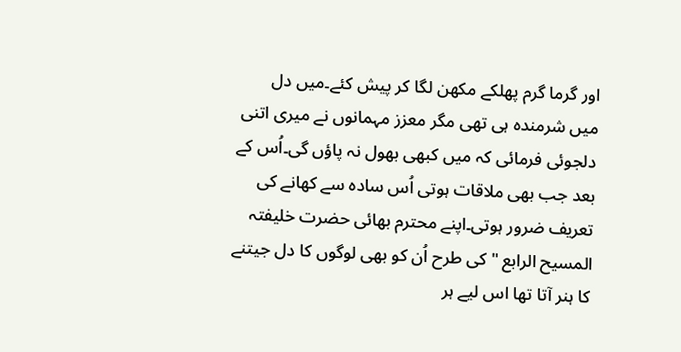اور گرما گرم پھلکے مکھن لگا کر پیش کئے۔میں دل میں شرمندہ ہی تھی مگر معزز مہمانوں نے میری اتنی دلجوئی فرمائی کہ میں کبھی بھول نہ پاؤں گی۔اُس کے بعد جب بھی ملاقات ہوتی اُس سادہ سے کھانے کی تعریف ضرور ہوتی۔اپنے محترم بھائی حضرت خلیفتہ المسیح الرابع " کی طرح اُن کو بھی لوگوں کا دل جیتنے کا ہنر آتا تھا اس لیے ہر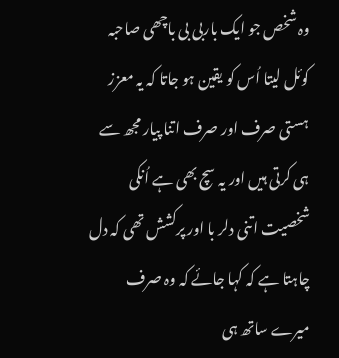وہ شخص جو ایک باربی بی باچھی صاحبہ کوئل لیتا اُس کو یقین ہو جاتا کہ یہ معزز ہستی صرف اور صرف اتنا پیار مجھ سے ہی کرتی ہیں اور یہ سچ بھی ہے اُنکی شخصیت اتنی دلر با اور پرکشش تھی کہ دل چاہتا ہے کہ کہا جائے کہ وہ صرف میرے ساتھ ہی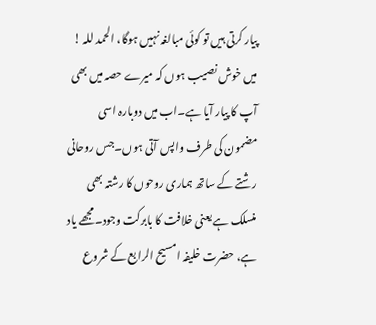پیار کرتی ہیں تو کوئی مبالغہ نہیں ہوگا، الحمد للہ ! میں خوش نصیب ہوں کہ میرے حصہ میں بھی آپ کا پیار آیا ہے۔اب میں دوبارہ اسی مضمون کی طرف واپس آتی ہوں۔جس روحانی رشتے کے ساتھ ہماری روحوں کا رشتہ بھی منسلک ہے یعنی خلافت کا بابرکت وجود۔مجھے یاد ہے، حضرت خلیفہ امسیح الرابع کے شروع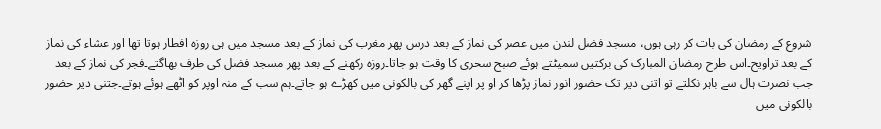شروع کے رمضان کی بات کر رہی ہوں، مسجد فضل لندن میں عصر کی نماز کے بعد درس پھر مغرب کی نماز کے بعد مسجد میں ہی روزہ افطار ہوتا تھا اور عشاء کی نماز کے بعد تراویح۔اس طرح رمضان المبارک کی برکتیں سمیٹتے ہوئے صبح سحری کا وقت ہو جاتا۔روزہ رکھنے کے بعد پھر مسجد فضل کی طرف بھاگتے۔فجر کی نماز کے بعد جب نصرت ہال سے باہر نکلتے تو اتنی دیر تک حضور انور نماز پڑھا کر او پر اپنے گھر کی بالکونی میں کھڑے ہو جاتے۔ہم سب کے منہ اوپر کو اٹھے ہوئے ہوتے۔جتنی دیر حضور بالکونی میں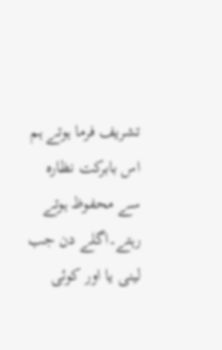تشریف فرما ہوتے ہم اس بابرکت نظارہ سے محفوظ ہوتے رہتے۔اگلے دن جب لینی یا اور کوئی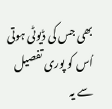بھی جس کی ڈیوٹی ہوتی اُس کو پوری تفصیل سے یہ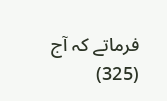فرماتے کہ آج (325)